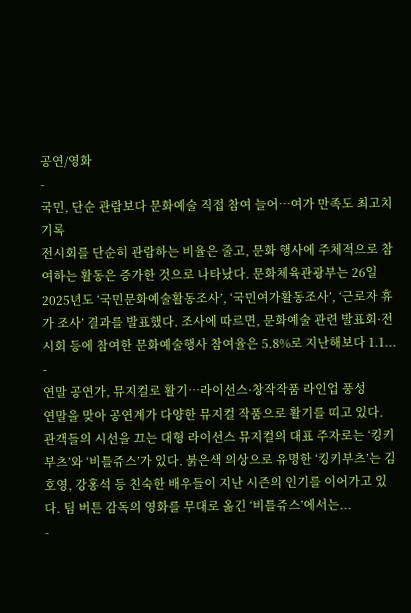공연/영화
-
국민, 단순 관람보다 문화예술 직접 참여 늘어…여가 만족도 최고치 기록
전시회를 단순히 관람하는 비율은 줄고, 문화 행사에 주체적으로 참여하는 활동은 증가한 것으로 나타났다. 문화체육관광부는 26일 2025년도 ‘국민문화예술활동조사’, ‘국민여가활동조사’, ‘근로자 휴가 조사’ 결과를 발표했다. 조사에 따르면, 문화예술 관련 발표회·전시회 등에 참여한 문화예술행사 참여율은 5.8%로 지난해보다 1.1...
-
연말 공연가, 뮤지컬로 활기…라이선스·창작작품 라인업 풍성
연말을 맞아 공연계가 다양한 뮤지컬 작품으로 활기를 띠고 있다. 관객들의 시선을 끄는 대형 라이선스 뮤지컬의 대표 주자로는 ‘킹키부츠’와 ‘비틀쥬스’가 있다. 붉은색 의상으로 유명한 ‘킹키부츠’는 김호영, 강홍석 등 친숙한 배우들이 지난 시즌의 인기를 이어가고 있다. 팀 버튼 감독의 영화를 무대로 옮긴 ‘비틀쥬스’에서는...
-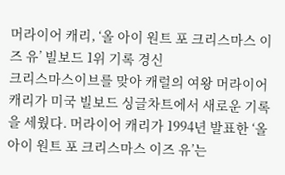머라이어 캐리, ‘올 아이 원트 포 크리스마스 이즈 유’ 빌보드 1위 기록 경신
크리스마스이브를 맞아 캐럴의 여왕 머라이어 캐리가 미국 빌보드 싱글차트에서 새로운 기록을 세웠다. 머라이어 캐리가 1994년 발표한 ‘올 아이 원트 포 크리스마스 이즈 유’는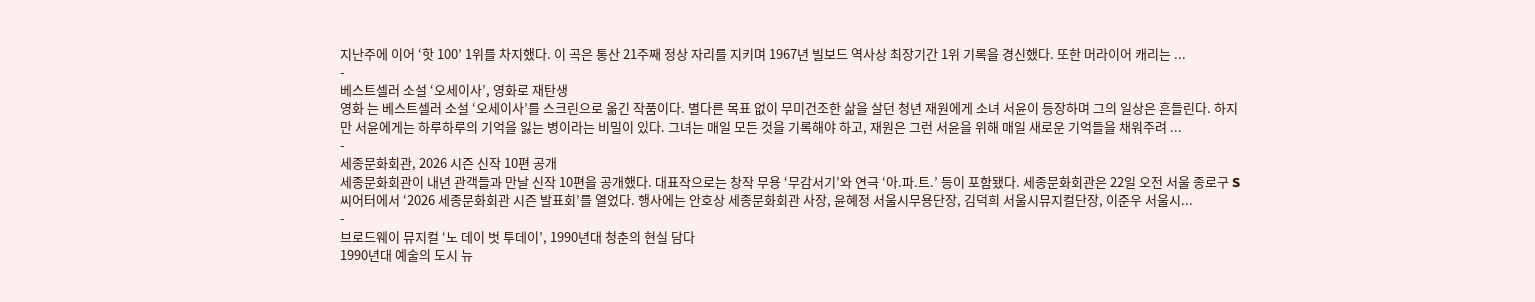지난주에 이어 ‘핫 100’ 1위를 차지했다. 이 곡은 통산 21주째 정상 자리를 지키며 1967년 빌보드 역사상 최장기간 1위 기록을 경신했다. 또한 머라이어 캐리는 ...
-
베스트셀러 소설 ‘오세이사’, 영화로 재탄생
영화 는 베스트셀러 소설 ‘오세이사’를 스크린으로 옮긴 작품이다. 별다른 목표 없이 무미건조한 삶을 살던 청년 재원에게 소녀 서윤이 등장하며 그의 일상은 흔들린다. 하지만 서윤에게는 하루하루의 기억을 잃는 병이라는 비밀이 있다. 그녀는 매일 모든 것을 기록해야 하고, 재원은 그런 서윤을 위해 매일 새로운 기억들을 채워주려 ...
-
세종문화회관, 2026 시즌 신작 10편 공개
세종문화회관이 내년 관객들과 만날 신작 10편을 공개했다. 대표작으로는 창작 무용 ‘무감서기’와 연극 ‘아.파.트.’ 등이 포함됐다. 세종문화회관은 22일 오전 서울 종로구 S씨어터에서 ‘2026 세종문화회관 시즌 발표회’를 열었다. 행사에는 안호상 세종문화회관 사장, 윤혜정 서울시무용단장, 김덕희 서울시뮤지컬단장, 이준우 서울시...
-
브로드웨이 뮤지컬 ‘노 데이 벗 투데이’, 1990년대 청춘의 현실 담다
1990년대 예술의 도시 뉴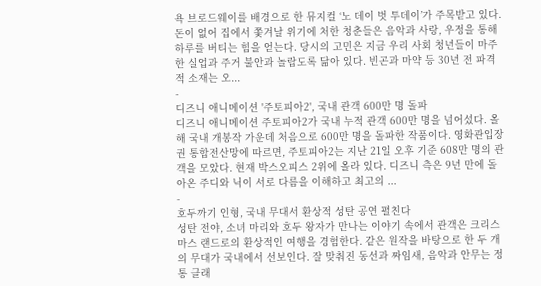욕 브로드웨이를 배경으로 한 뮤지컬 ‘노 데이 벗 투데이’가 주목받고 있다. 돈이 없어 집에서 쫓겨날 위기에 처한 청춘들은 음악과 사랑, 우정을 통해 하루를 버티는 힘을 얻는다. 당시의 고민은 지금 우리 사회 청년들이 마주한 실업과 주거 불안과 놀랍도록 닮아 있다. 빈곤과 마약 등 30년 전 파격적 소재는 오...
-
디즈니 애니메이션 '주토피아2', 국내 관객 600만 명 돌파
디즈니 애니메이션 주토피아2가 국내 누적 관객 600만 명을 넘어섰다. 올해 국내 개봉작 가운데 처음으로 600만 명을 돌파한 작품이다. 영화관입장권 통합전산망에 따르면, 주토피아2는 지난 21일 오후 기준 608만 명의 관객을 모았다. 현재 박스오피스 2위에 올라 있다. 디즈니 측은 9년 만에 돌아온 주디와 닉이 서로 다름을 이해하고 최고의 ...
-
호두까기 인형, 국내 무대서 환상적 성탄 공연 펼친다
성탄 전야, 소녀 마리와 호두 왕자가 만나는 이야기 속에서 관객은 크리스마스 랜드로의 환상적인 여행을 경험한다. 같은 원작을 바탕으로 한 두 개의 무대가 국내에서 선보인다. 잘 맞춰진 동선과 짜임새, 음악과 안무는 정통 클래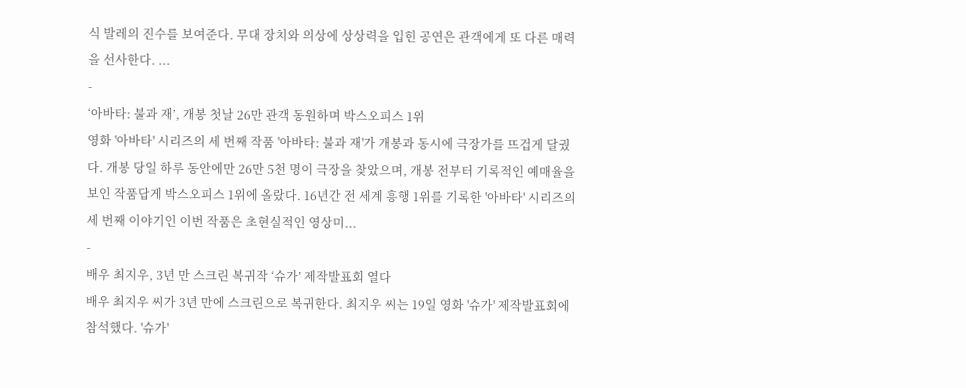식 발레의 진수를 보여준다. 무대 장치와 의상에 상상력을 입힌 공연은 관객에게 또 다른 매력을 선사한다. ...
-
‘아바타: 불과 재’, 개봉 첫날 26만 관객 동원하며 박스오피스 1위
영화 '아바타' 시리즈의 세 번째 작품 '아바타: 불과 재'가 개봉과 동시에 극장가를 뜨겁게 달궜다. 개봉 당일 하루 동안에만 26만 5천 명이 극장을 찾았으며, 개봉 전부터 기록적인 예매율을 보인 작품답게 박스오피스 1위에 올랐다. 16년간 전 세계 흥행 1위를 기록한 '아바타' 시리즈의 세 번째 이야기인 이번 작품은 초현실적인 영상미...
-
배우 최지우, 3년 만 스크린 복귀작 ‘슈가’ 제작발표회 열다
배우 최지우 씨가 3년 만에 스크린으로 복귀한다. 최지우 씨는 19일 영화 '슈가' 제작발표회에 참석했다. '슈가'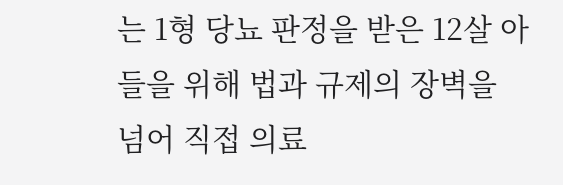는 1형 당뇨 판정을 받은 12살 아들을 위해 법과 규제의 장벽을 넘어 직접 의료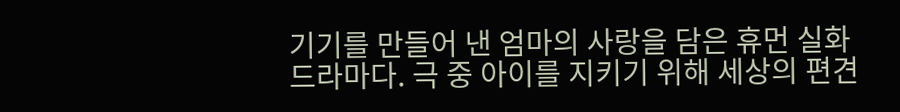기기를 만들어 낸 엄마의 사랑을 담은 휴먼 실화 드라마다. 극 중 아이를 지키기 위해 세상의 편견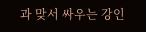과 맞서 싸우는 강인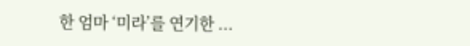한 엄마 ‘미라’를 연기한 ...